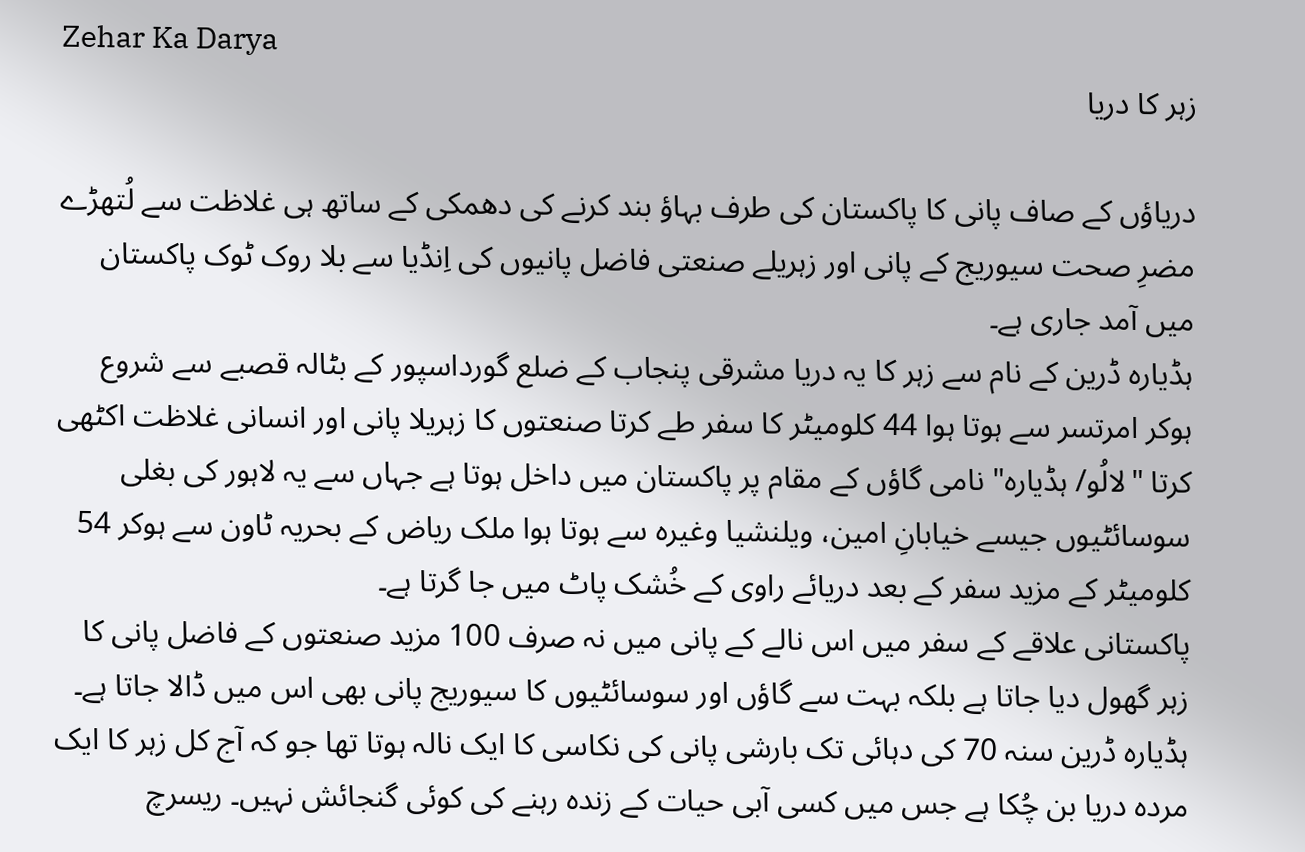Zehar Ka Darya
زہر کا دریا

دریاؤں کے صاف پانی کا پاکستان کی طرف بہاؤ بند کرنے کی دھمکی کے ساتھ ہی غلاظت سے لُتھڑے مضرِ صحت سیوریج کے پانی اور زہریلے صنعتی فاضل پانیوں کی اِنڈیا سے بلا روک ٹوک پاکستان میں آمد جاری ہے۔
ہڈیارہ ڈرین کے نام سے زہر کا یہ دریا مشرقی پنجاب کے ضلع گورداسپور کے بٹالہ قصبے سے شروع ہوکر امرتسر سے ہوتا ہوا 44 کلومیٹر کا سفر طے کرتا صنعتوں کا زہریلا پانی اور انسانی غلاظت اکٹھی کرتا "لالُو/ ہڈیارہ" نامی گاؤں کے مقام پر پاکستان میں داخل ہوتا ہے جہاں سے یہ لاہور کی بغلی سوسائٹیوں جیسے خیابانِ امین، ویلنشیا وغیرہ سے ہوتا ہوا ملک ریاض کے بحریہ ٹاون سے ہوکر 54 کلومیٹر کے مزید سفر کے بعد دریائے راوی کے خُشک پاٹ میں جا گرتا ہے۔
پاکستانی علاقے کے سفر میں اس نالے کے پانی میں نہ صرف 100 مزید صنعتوں کے فاضل پانی کا زہر گھول دیا جاتا ہے بلکہ بہت سے گاؤں اور سوسائٹیوں کا سیوریج پانی بھی اس میں ڈالا جاتا ہے۔
ہڈیارہ ڈرین سنہ 70 کی دہائی تک بارشی پانی کی نکاسی کا ایک نالہ ہوتا تھا جو کہ آج کل زہر کا ایک مردہ دریا بن چُکا ہے جس میں کسی آبی حیات کے زندہ رہنے کی کوئی گنجائش نہیں۔ ریسرچ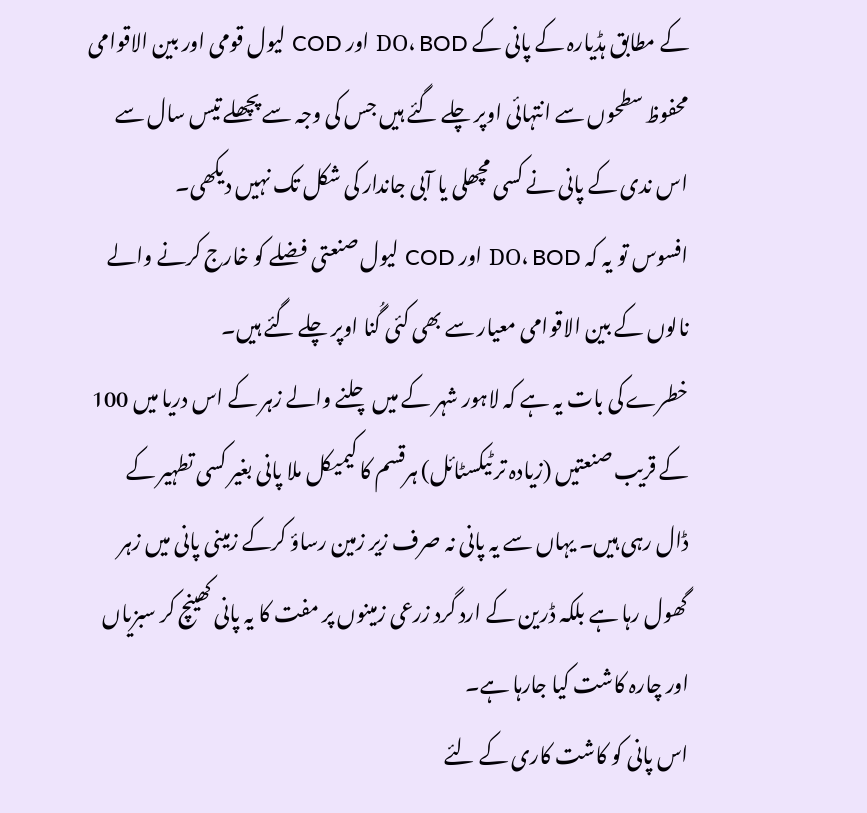کے مطابق ہڈیارہ کے پانی کے DO، BOD اور COD لیول قومی اور بین الاقوامی محفوظ سطحوں سے انتہائی اوپر چلے گئے ہیں جس کی وجہ سے پچھلے تیس سال سے اس ندی کے پانی نے کسی مچھلی یا آبی جاندار کی شکل تک نہیں دیکھی۔
افسوس تو یہ کہ DO، BOD اور COD لیول صنعتی فضلے کو خارج کرنے والے نالوں کے بین الاقوامی معیار سے بھی کئی گُنا اوپر چلے گئے ہیں۔
خطرے کی بات یہ ہے کہ لاہور شہر کے میں چلنے والے زہر کے اس دریا میں 100 کے قریب صنعتیں (زیادہ تر ٹیکسٹائل) ہرقسم کا کیمیکل ملا پانی بغیر کسی تطہیر کے ڈال رہی ہیں۔ یہاں سے یہ پانی نہ صرف زیر زمین رساؤ کرکے زمینی پانی میں زہر گھول رہا ہے بلکہ ڈرین کے ارد گرد زرعی زمینوں پر مفت کا یہ پانی کھینچ کر سبزیاں اور چارہ کاشت کیا جارہا ہے۔
اس پانی کو کاشت کاری کے لئے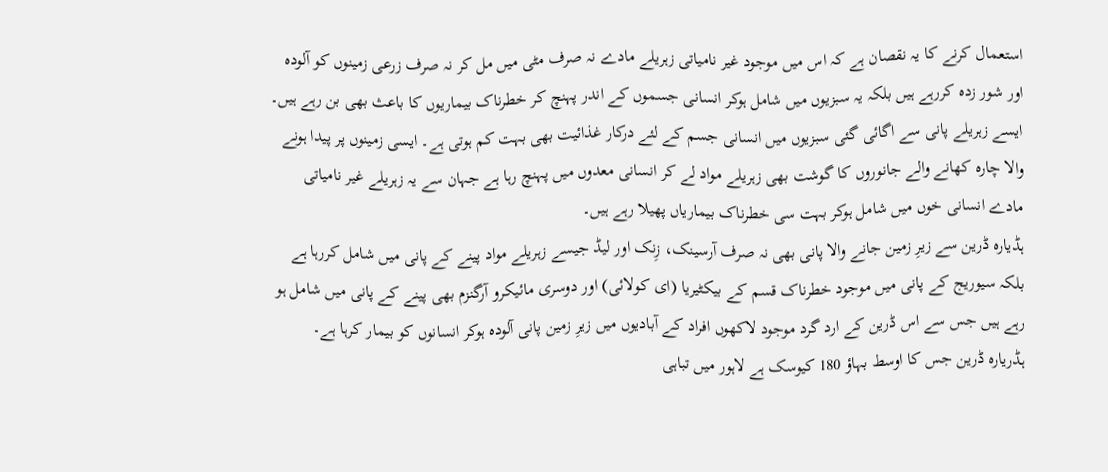استعمال کرنے کا یہ نقصان ہے کہ اس میں موجود غیر نامیاتی زہریلے مادے نہ صرف مٹی میں مل کر نہ صرف زرعی زمینوں کو آلودہ اور شور زدہ کررہے ہیں بلکہ یہ سبزیوں میں شامل ہوکر انسانی جسموں کے اندر پہنچ کر خطرناک بیماریوں کا باعث بھی بن رہے ہیں۔
ایسے زہریلے پانی سے اگائی گئی سبزیوں میں انسانی جسم کے لئے درکار غذائیت بھی بہت کم ہوتی ہے۔ ایسی زمینوں پر پیدا ہونے والا چارہ کھانے والے جانوروں کا گوشت بھی زہریلے مواد لے کر انسانی معدوں میں پہنچ رہا ہے جہان سے یہ زہریلے غیر نامیاتی مادے انسانی خوں میں شامل ہوکر بہت سی خطرناک بیماریاں پھیلا رہے ہیں۔
ہڈیارہ ڈرین سے زیرِ زمین جانے والا پانی بھی نہ صرف آرسینک، زِنک اور لیڈ جیسے زہریلے مواد پینے کے پانی میں شامل کررہا ہے بلکہ سیوریج کے پانی میں موجود خطرناک قسم کے بیکٹیریا (ای کولائی) اور دوسری مائیکرو آرگنزم بھی پینے کے پانی میں شامل ہو رہے ہیں جس سے اس ڈرین کے ارد گرد موجود لاکھوں افراد کے آبادیوں میں زیرِ زمین پانی آلودہ ہوکر انسانوں کو بیمار کرہا ہے۔
ہڈریارہ ڈرین جس کا اوسط بہاؤ 180 کیوسک ہے لاہور میں تباہی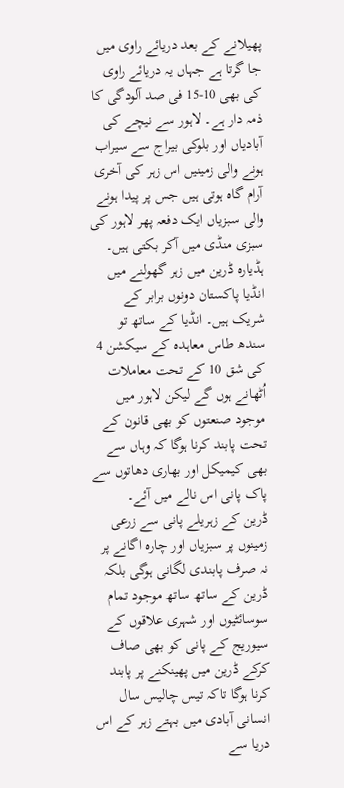پھیلانے کے بعد دریائے راوی میں جا گرتا ہے جہاں یہ دریائے راوی کی بھی 10-15 فی صد آلودگی کا ذمہ دار ہے۔ لاہور سے نیچے کی آبادیاں اور بلوکی بیراج سے سیراب ہونے والی زمینیں اس زہر کی آخری آرام گاہ ہوتی ہیں جس پر پیدا ہونے والی سبزیاں ایک دفعہ پھر لاہور کی سبزی منڈی میں آکر بکتی ہیں۔
ہڈیارہ ڈرین میں زہر گھولنے میں انڈیا پاکستان دونوں برابر کے شریک ہیں۔ انڈیا کے ساتھ تو سندھ طاس معاہدہ کے سیکشن 4 کی شق 10 کے تحت معاملات اُٹھانے ہوں گے لیکن لاہور میں موجود صنعتوں کو بھی قانون کے تحت پابند کرنا ہوگا کہ وہاں سے بھی کیمیکل اور بھاری دھاتوں سے پاک پانی اس نالے میں آئے۔
ڈرین کے زہریلے پانی سے زرعی زمینوں پر سبزیاں اور چارہ اگانے پر نہ صرف پابندی لگانی ہوگی بلکہ ڈرین کے ساتھ ساتھ موجود تمام سوسائٹیوں اور شہری علاقوں کے سیوریج کے پانی کو بھی صاف کرکے ڈرین میں پھینکنے پر پابند کرنا ہوگا تاکہ تیس چالیس سال انسانی آبادی میں بہتے زہر کے اس دریا سے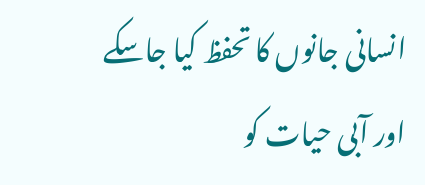انسانی جانوں کا تحفظ کیا جاسکے اور آبی حیات کو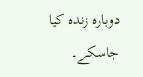دوبارہ زندہ کیا جاسکے۔